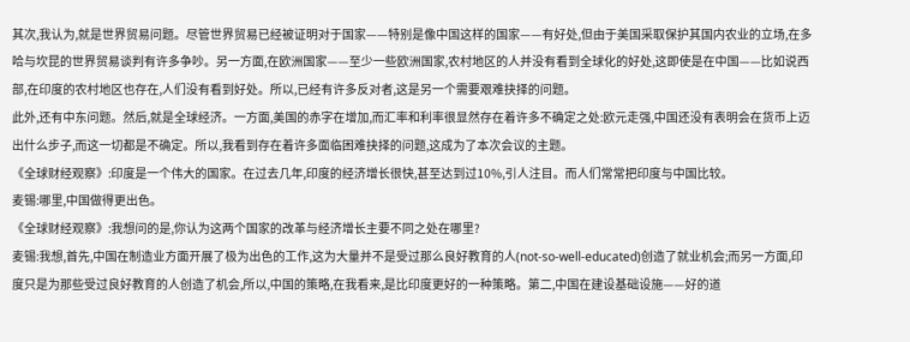其次,我认为,就是世界贸易问题。尽管世界贸易已经被证明对于国家——特别是像中国这样的国家——有好处,但由于美国采取保护其国内农业的立场,在多哈与坎昆的世界贸易谈判有许多争吵。另一方面,在欧洲国家——至少一些欧洲国家,农村地区的人并没有看到全球化的好处,这即使是在中国——比如说西部,在印度的农村地区也存在,人们没有看到好处。所以,已经有许多反对者,这是另一个需要艰难抉择的问题。
此外,还有中东问题。然后,就是全球经济。一方面,美国的赤字在增加,而汇率和利率很显然存在着许多不确定之处:欧元走强,中国还没有表明会在货币上迈出什么步子,而这一切都是不确定。所以,我看到存在着许多面临困难抉择的问题,这成为了本次会议的主题。
《全球财经观察》:印度是一个伟大的国家。在过去几年,印度的经济增长很快,甚至达到过10%,引人注目。而人们常常把印度与中国比较。
麦锡:哪里,中国做得更出色。
《全球财经观察》:我想问的是,你认为这两个国家的改革与经济增长主要不同之处在哪里?
麦锡:我想,首先,中国在制造业方面开展了极为出色的工作,这为大量并不是受过那么良好教育的人(not-so-well-educated)创造了就业机会;而另一方面,印度只是为那些受过良好教育的人创造了机会,所以,中国的策略,在我看来,是比印度更好的一种策略。第二,中国在建设基础设施——好的道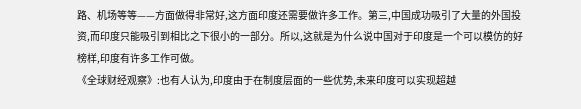路、机场等等——方面做得非常好,这方面印度还需要做许多工作。第三,中国成功吸引了大量的外国投资,而印度只能吸引到相比之下很小的一部分。所以,这就是为什么说中国对于印度是一个可以模仿的好榜样,印度有许多工作可做。
《全球财经观察》:也有人认为,印度由于在制度层面的一些优势,未来印度可以实现超越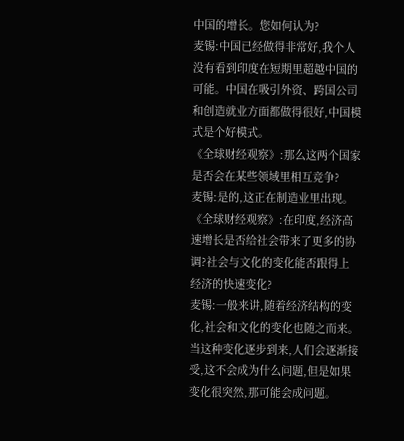中国的增长。您如何认为?
麦锡:中国已经做得非常好,我个人没有看到印度在短期里超越中国的可能。中国在吸引外资、跨国公司和创造就业方面都做得很好,中国模式是个好模式。
《全球财经观察》:那么这两个国家是否会在某些领域里相互竞争?
麦锡:是的,这正在制造业里出现。
《全球财经观察》:在印度,经济高速增长是否给社会带来了更多的协调?社会与文化的变化能否跟得上经济的快速变化?
麦锡:一般来讲,随着经济结构的变化,社会和文化的变化也随之而来。当这种变化逐步到来,人们会逐渐接受,这不会成为什么问题,但是如果变化很突然,那可能会成问题。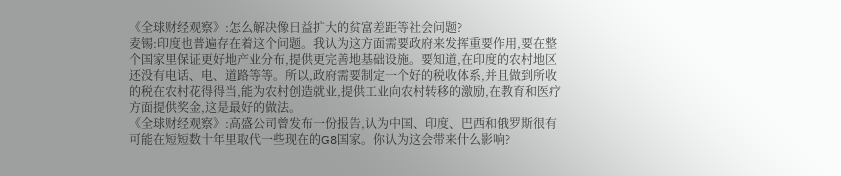《全球财经观察》:怎么解决像日益扩大的贫富差距等社会问题?
麦锡:印度也普遍存在着这个问题。我认为这方面需要政府来发挥重要作用,要在整个国家里保证更好地产业分布,提供更完善地基础设施。要知道,在印度的农村地区还没有电话、电、道路等等。所以,政府需要制定一个好的税收体系,并且做到所收的税在农村花得得当,能为农村创造就业,提供工业向农村转移的激励,在教育和医疗方面提供奖金,这是最好的做法。
《全球财经观察》:高盛公司曾发布一份报告,认为中国、印度、巴西和俄罗斯很有可能在短短数十年里取代一些现在的G8国家。你认为这会带来什么影响?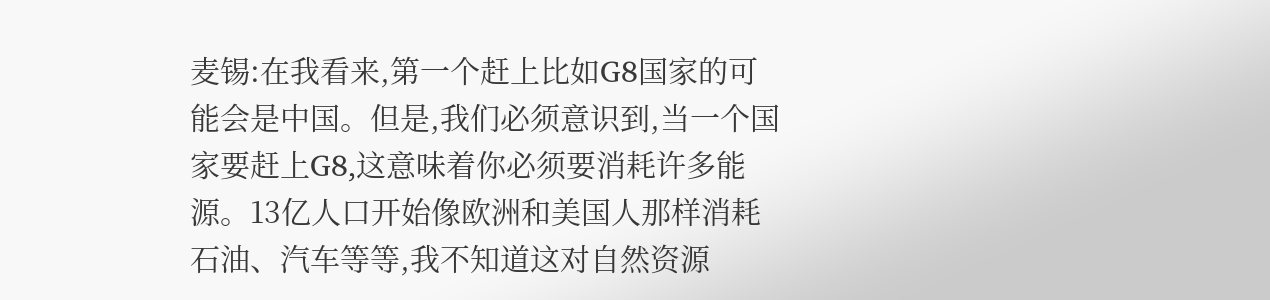麦锡:在我看来,第一个赶上比如G8国家的可能会是中国。但是,我们必须意识到,当一个国家要赶上G8,这意味着你必须要消耗许多能源。13亿人口开始像欧洲和美国人那样消耗石油、汽车等等,我不知道这对自然资源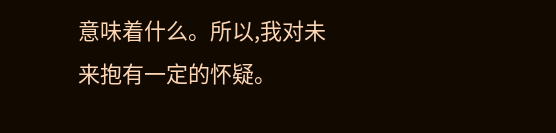意味着什么。所以,我对未来抱有一定的怀疑。